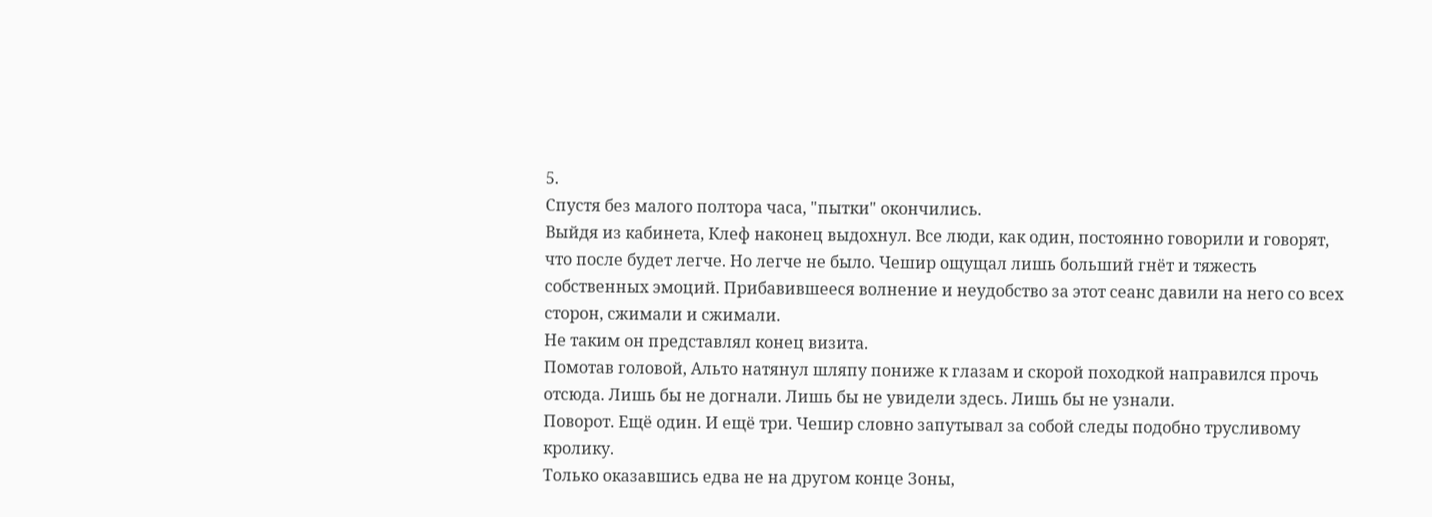5.
Спустя без малого полтора часа, "пытки" окончились.
Выйдя из кабинета, Клеф наконец выдохнул. Все люди, как один, постоянно говорили и говорят, что после будет легче. Но легче не было. Чешир ощущал лишь больший гнёт и тяжесть собственных эмоций. Прибавившееся волнение и неудобство за этот сеанс давили на него со всех сторон, сжимали и сжимали.
Не таким он представлял конец визита.
Помотав головой, Альто натянул шляпу пониже к глазам и скорой походкой направился прочь отсюда. Лишь бы не догнали. Лишь бы не увидели здесь. Лишь бы не узнали.
Поворот. Ещё один. И ещё три. Чешир словно запутывал за собой следы подобно трусливому кролику.
Только оказавшись едва не на другом конце Зоны,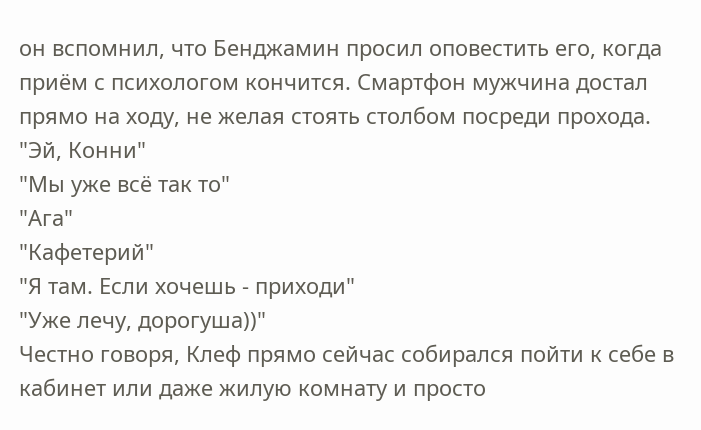он вспомнил, что Бенджамин просил оповестить его, когда приём с психологом кончится. Смартфон мужчина достал прямо на ходу, не желая стоять столбом посреди прохода.
"Эй, Конни"
"Мы уже всё так то"
"Ага"
"Кафетерий"
"Я там. Если хочешь - приходи"
"Уже лечу, дорогуша))"
Честно говоря, Клеф прямо сейчас собирался пойти к себе в кабинет или даже жилую комнату и просто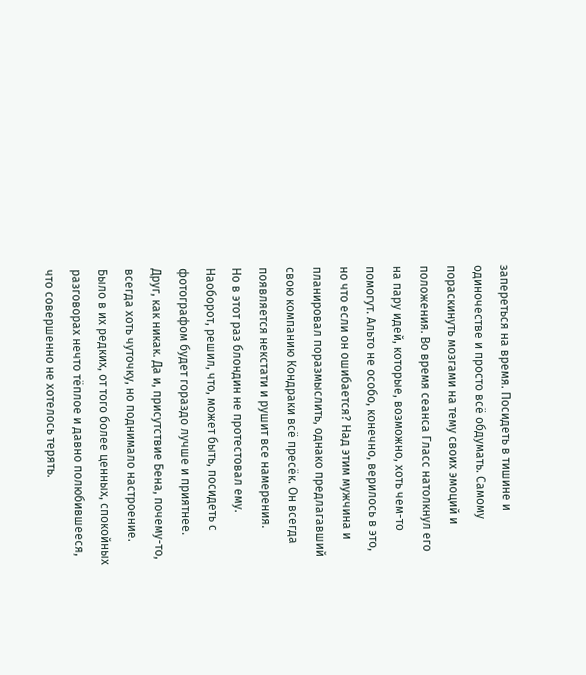запереться на время. Посидеть в тишине и одиночестве и просто всё обдумать. Самому пораскинуть мозгами на тему своих эмоций и положения. Во время сеанса Гласс натолкнул его на пару идей, которые, возможно, хоть чем-то помогут. Альто не особо, конечно, верилось в это, но что если он ошибается? Над этим мужчина и планировал поразмыслить, однако предлагавший свою компанию Кондраки всё пресёк. Он всегда появляется некстати и рушит все намерения.
Но в этот раз блондин не протестовал ему. Наоборот, решил, что, может быть, посидеть с фотографом будет гораздо лучше и приятнее. Друг, как никак. Да и, присутствие Бена, почему-то, всегда хоть чуточку, но поднимало настроение. Было в их редких, от того более ценных, спокойных разговорах нечто тёплое и давно полюбившееся, что совершенно не хотелось терять.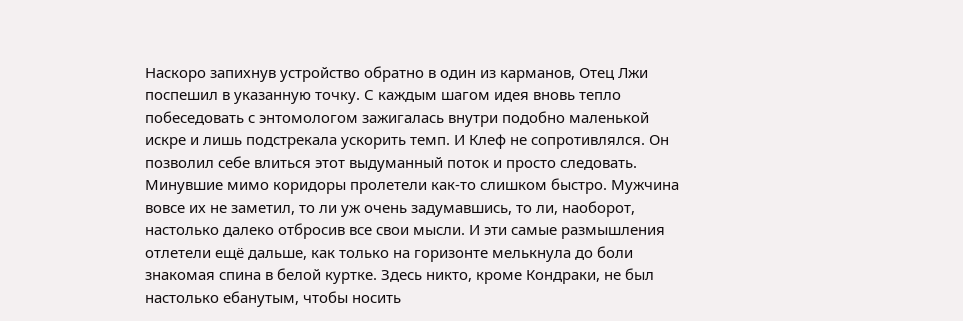Наскоро запихнув устройство обратно в один из карманов, Отец Лжи поспешил в указанную точку. С каждым шагом идея вновь тепло побеседовать с энтомологом зажигалась внутри подобно маленькой искре и лишь подстрекала ускорить темп. И Клеф не сопротивлялся. Он позволил себе влиться этот выдуманный поток и просто следовать.
Минувшие мимо коридоры пролетели как-то слишком быстро. Мужчина вовсе их не заметил, то ли уж очень задумавшись, то ли, наоборот, настолько далеко отбросив все свои мысли. И эти самые размышления отлетели ещё дальше, как только на горизонте мелькнула до боли знакомая спина в белой куртке. Здесь никто, кроме Кондраки, не был настолько ебанутым, чтобы носить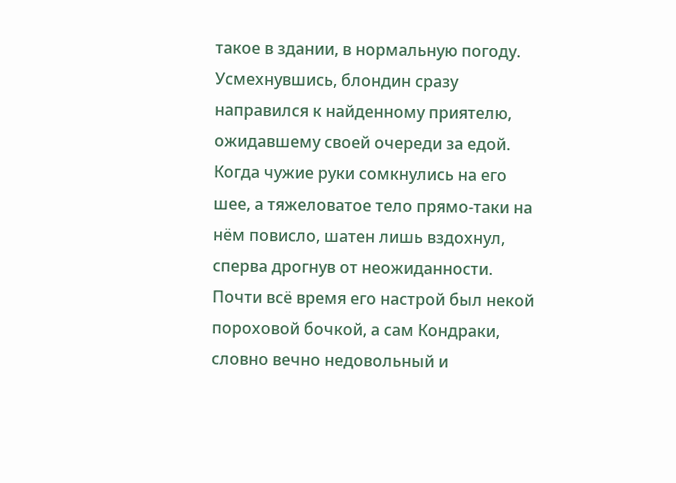такое в здании, в нормальную погоду.
Усмехнувшись, блондин сразу направился к найденному приятелю, ожидавшему своей очереди за едой.
Когда чужие руки сомкнулись на его шее, а тяжеловатое тело прямо-таки на нём повисло, шатен лишь вздохнул, сперва дрогнув от неожиданности. Почти всё время его настрой был некой пороховой бочкой, а сам Кондраки, словно вечно недовольный и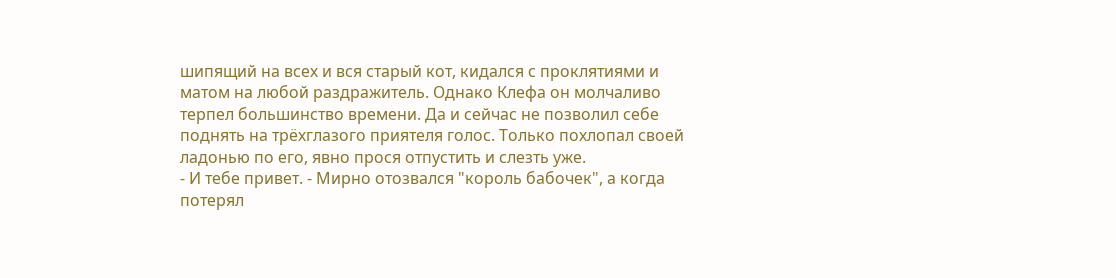шипящий на всех и вся старый кот, кидался с проклятиями и матом на любой раздражитель. Однако Клефа он молчаливо терпел большинство времени. Да и сейчас не позволил себе поднять на трёхглазого приятеля голос. Только похлопал своей ладонью по его, явно прося отпустить и слезть уже.
- И тебе привет. - Мирно отозвался "король бабочек", а когда потерял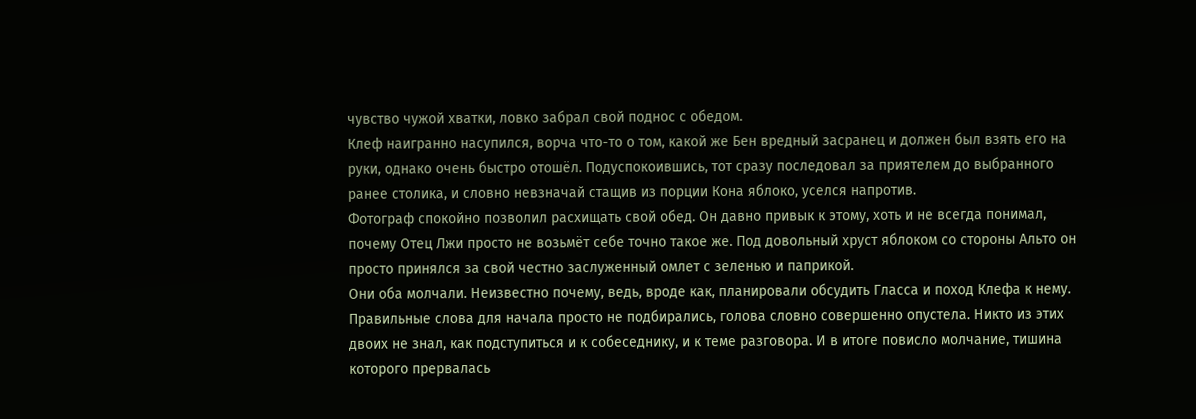чувство чужой хватки, ловко забрал свой поднос с обедом.
Клеф наигранно насупился, ворча что-то о том, какой же Бен вредный засранец и должен был взять его на руки, однако очень быстро отошёл. Подуспокоившись, тот сразу последовал за приятелем до выбранного ранее столика, и словно невзначай стащив из порции Кона яблоко, уселся напротив.
Фотограф спокойно позволил расхищать свой обед. Он давно привык к этому, хоть и не всегда понимал, почему Отец Лжи просто не возьмёт себе точно такое же. Под довольный хруст яблоком со стороны Альто он просто принялся за свой честно заслуженный омлет с зеленью и паприкой.
Они оба молчали. Неизвестно почему, ведь, вроде как, планировали обсудить Гласса и поход Клефа к нему. Правильные слова для начала просто не подбирались, голова словно совершенно опустела. Никто из этих двоих не знал, как подступиться и к собеседнику, и к теме разговора. И в итоге повисло молчание, тишина которого прервалась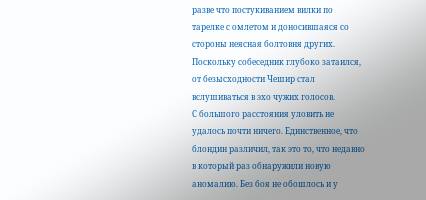разве что постукиванием вилки по тарелке с омлетом и доносившаяся со стороны неясная болтовня других. Поскольку собеседник глубоко затаился, от безысходности Чешир стал вслушиваться в эхо чужих голосов.
С большого расстояния уловить не удалось почти ничего. Единственное, что блондин различил, так это то, что недавно в который раз обнаружили новую аномалию. Без боя не обошлось и у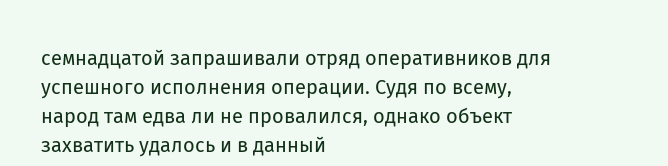семнадцатой запрашивали отряд оперативников для успешного исполнения операции. Судя по всему, народ там едва ли не провалился, однако объект захватить удалось и в данный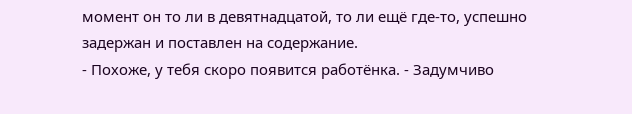момент он то ли в девятнадцатой, то ли ещё где-то, успешно задержан и поставлен на содержание.
- Похоже, у тебя скоро появится работёнка. - Задумчиво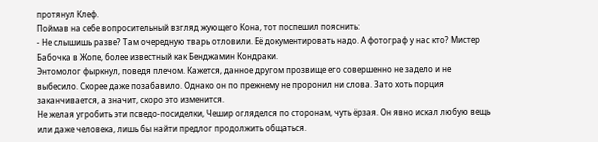протянул Клеф.
Поймав на себе вопросительный взгляд жующего Кона, тот поспешил пояснить:
- Не слышишь разве? Там очередную тварь отловили. Её документировать надо. А фотограф у нас кто? Мистер Бабочка в Жопе, более известный как Бенджамин Кондраки.
Энтомолог фыркнул, поведя плечом. Кажется, данное другом прозвище его совершенно не задело и не выбесило. Скорее даже позабавило. Однако он по прежнему не проронил ни слова. Зато хоть порция заканчивается, а значит, скоро это изменится.
Не желая угробить эти псведо-посиделки, Чешир огляделся по сторонам, чуть ёрзая. Он явно искал любую вещь или даже человека, лишь бы найти предлог продолжить общаться.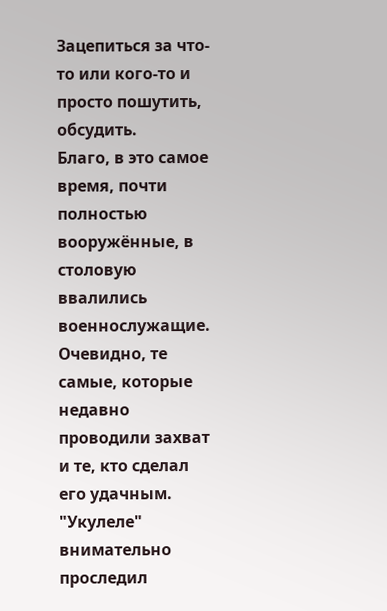Зацепиться за что-то или кого-то и просто пошутить, обсудить.
Благо, в это самое время, почти полностью вооружённые, в столовую ввалились военнослужащие. Очевидно, те самые, которые недавно проводили захват и те, кто сделал его удачным. "Укулеле" внимательно проследил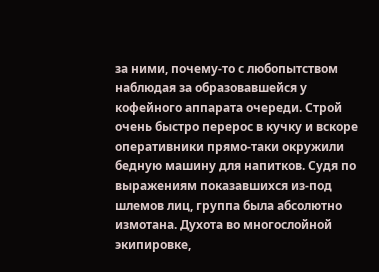за ними, почему-то с любопытством наблюдая за образовавшейся у кофейного аппарата очереди. Строй очень быстро перерос в кучку и вскоре оперативники прямо-таки окружили бедную машину для напитков. Судя по выражениям показавшихся из-под шлемов лиц, группа была абсолютно измотана. Духота во многослойной экипировке,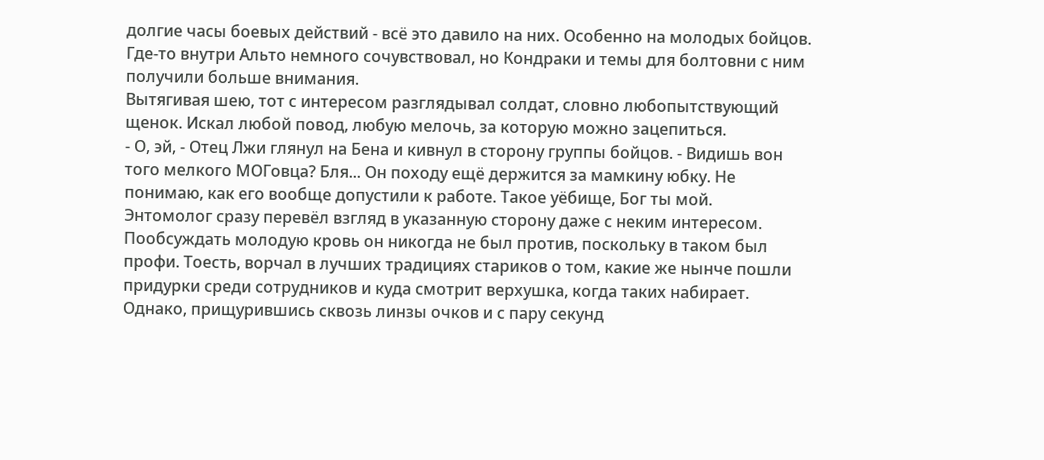долгие часы боевых действий - всё это давило на них. Особенно на молодых бойцов. Где-то внутри Альто немного сочувствовал, но Кондраки и темы для болтовни с ним получили больше внимания.
Вытягивая шею, тот с интересом разглядывал солдат, словно любопытствующий щенок. Искал любой повод, любую мелочь, за которую можно зацепиться.
- О, эй, - Отец Лжи глянул на Бена и кивнул в сторону группы бойцов. - Видишь вон того мелкого МОГовца? Бля... Он походу ещё держится за мамкину юбку. Не понимаю, как его вообще допустили к работе. Такое уёбище, Бог ты мой.
Энтомолог сразу перевёл взгляд в указанную сторону даже с неким интересом. Пообсуждать молодую кровь он никогда не был против, поскольку в таком был профи. Тоесть, ворчал в лучших традициях стариков о том, какие же нынче пошли придурки среди сотрудников и куда смотрит верхушка, когда таких набирает. Однако, прищурившись сквозь линзы очков и с пару секунд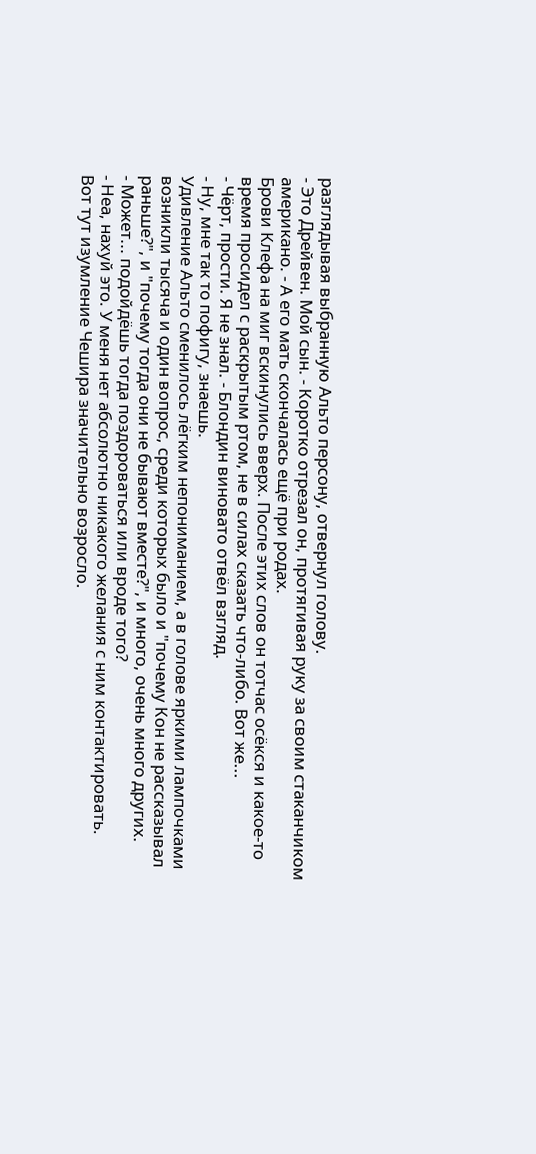разглядывая выбранную Альто персону, отвернул голову.
- Это Дрейвен. Мой сын. - Коротко отрезал он, протягивая руку за своим стаканчиком американо. - А его мать скончалась ещё при родах.
Брови Клефа на миг вскинулись вверх. После этих слов он тотчас осёкся и какое-то время просидел с раскрытым ртом, не в силах сказать что-либо. Вот же...
- Чёрт, прости. Я не знал. - Блондин виновато отвёл взгляд.
- Ну, мне так то пофигу, знаешь.
Удивление Альто сменилось лёгким непониманием, а в голове яркими лампочками возникли тысяча и один вопрос, среди которых было и "почему Кон не рассказывал раньше?", и "почему тогда они не бывают вместе?", и много, очень много других.
- Может... подойдёшь тогда поздороваться или вроде того?
- Неа, нахуй это. У меня нет абсолютно никакого желания с ним контактировать.
Вот тут изумление Чешира значительно возросло.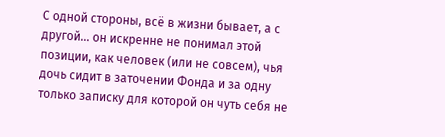С одной стороны, всё в жизни бывает, а с другой... он искренне не понимал этой позиции, как человек (или не совсем), чья дочь сидит в заточении Фонда и за одну только записку для которой он чуть себя не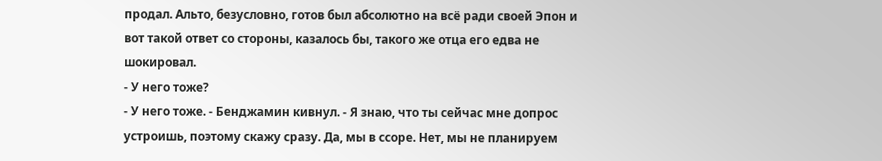продал. Альто, безусловно, готов был абсолютно на всё ради своей Эпон и вот такой ответ со стороны, казалось бы, такого же отца его едва не шокировал.
- У него тоже?
- У него тоже. - Бенджамин кивнул. - Я знаю, что ты сейчас мне допрос устроишь, поэтому скажу сразу. Да, мы в ссоре. Нет, мы не планируем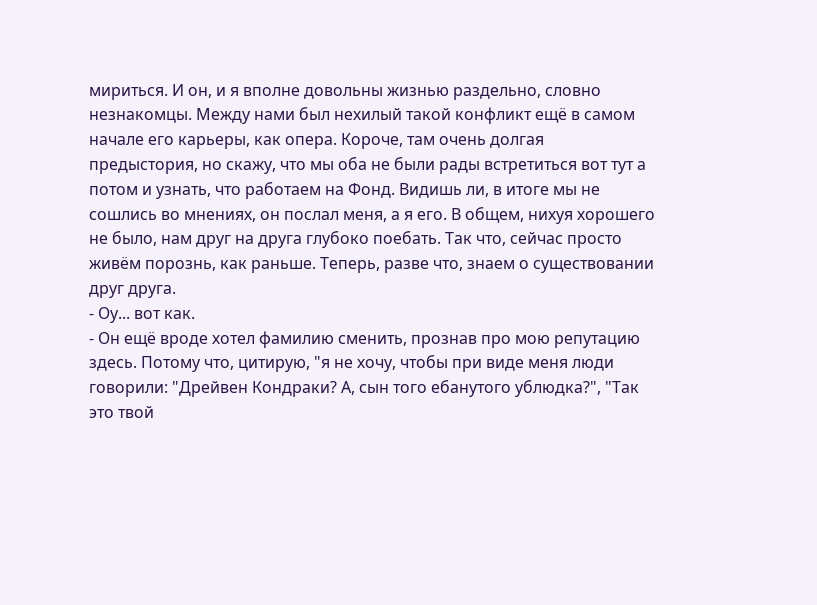мириться. И он, и я вполне довольны жизнью раздельно, словно незнакомцы. Между нами был нехилый такой конфликт ещё в самом начале его карьеры, как опера. Короче, там очень долгая предыстория, но скажу, что мы оба не были рады встретиться вот тут а потом и узнать, что работаем на Фонд. Видишь ли, в итоге мы не сошлись во мнениях, он послал меня, а я его. В общем, нихуя хорошего не было, нам друг на друга глубоко поебать. Так что, сейчас просто живём порознь, как раньше. Теперь, разве что, знаем о существовании друг друга.
- Оу... вот как.
- Он ещё вроде хотел фамилию сменить, прознав про мою репутацию здесь. Потому что, цитирую, "я не хочу, чтобы при виде меня люди говорили: "Дрейвен Кондраки? А, сын того ебанутого ублюдка?", "Так это твой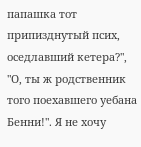папашка тот припизднутый псих, оседлавший кетера?", "О, ты ж родственник того поехавшего уебана Бенни!". Я не хочу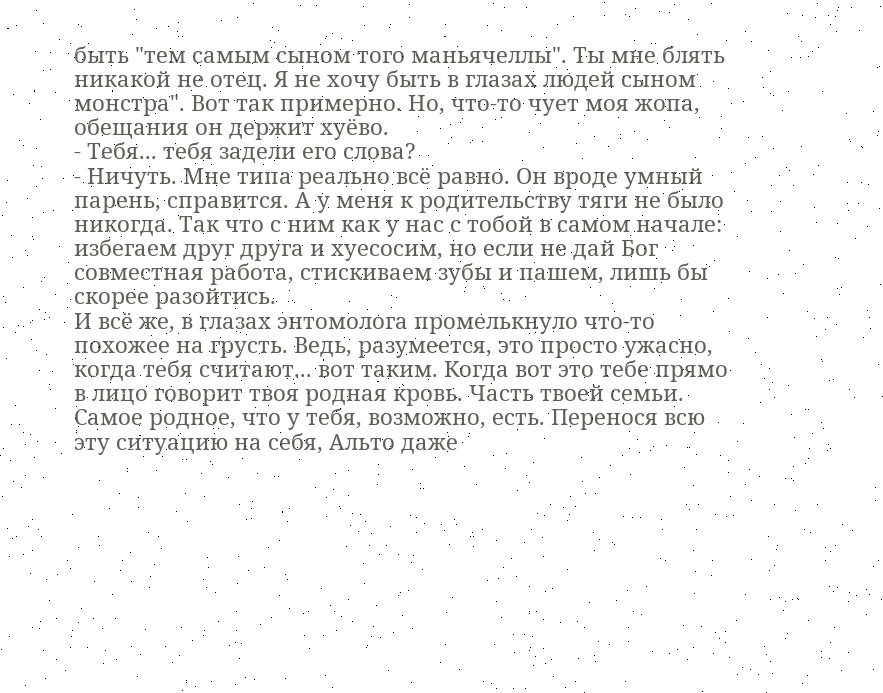быть "тем самым сыном того маньячеллы". Ты мне блять никакой не отец. Я не хочу быть в глазах людей сыном монстра". Вот так примерно. Но, что-то чует моя жопа, обещания он держит хуёво.
- Тебя... тебя задели его слова?
- Ничуть. Мне типа реально всё равно. Он вроде умный парень, справится. А у меня к родительству тяги не было никогда. Так что с ним как у нас с тобой в самом начале: избегаем друг друга и хуесосим, но если не дай Бог совместная работа, стискиваем зубы и пашем, лишь бы скорее разойтись.
И всё же, в глазах энтомолога промелькнуло что-то похожее на грусть. Ведь, разумеется, это просто ужасно, когда тебя считают... вот таким. Когда вот это тебе прямо в лицо говорит твоя родная кровь. Часть твоей семьи. Самое родное, что у тебя, возможно, есть. Перенося всю эту ситуацию на себя, Альто даже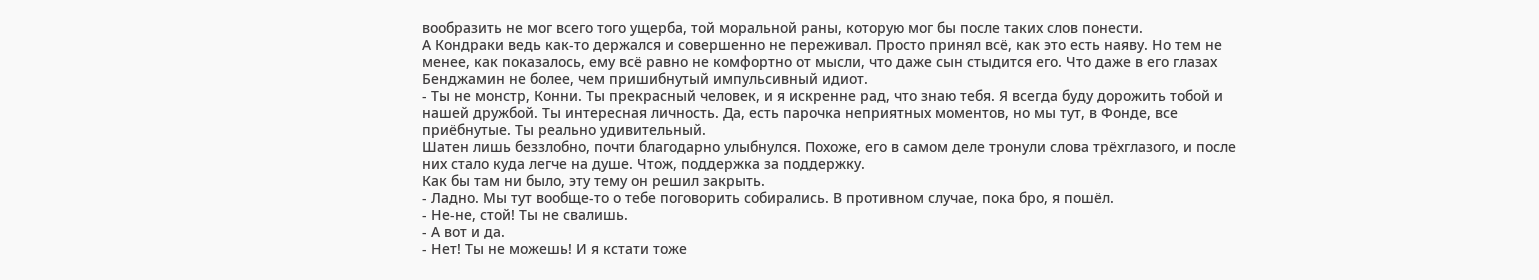вообразить не мог всего того ущерба, той моральной раны, которую мог бы после таких слов понести.
А Кондраки ведь как-то держался и совершенно не переживал. Просто принял всё, как это есть наяву. Но тем не менее, как показалось, ему всё равно не комфортно от мысли, что даже сын стыдится его. Что даже в его глазах Бенджамин не более, чем пришибнутый импульсивный идиот.
- Ты не монстр, Конни. Ты прекрасный человек, и я искренне рад, что знаю тебя. Я всегда буду дорожить тобой и нашей дружбой. Ты интересная личность. Да, есть парочка неприятных моментов, но мы тут, в Фонде, все приёбнутые. Ты реально удивительный.
Шатен лишь беззлобно, почти благодарно улыбнулся. Похоже, его в самом деле тронули слова трёхглазого, и после них стало куда легче на душе. Чтож, поддержка за поддержку.
Как бы там ни было, эту тему он решил закрыть.
- Ладно. Мы тут вообще-то о тебе поговорить собирались. В противном случае, пока бро, я пошёл.
- Не-не, стой! Ты не свалишь.
- А вот и да.
- Нет! Ты не можешь! И я кстати тоже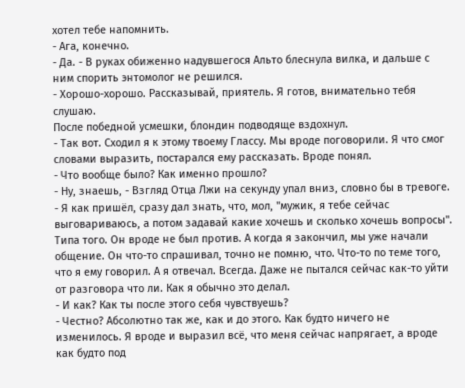хотел тебе напомнить.
- Ага, конечно.
- Да. - В руках обиженно надувшегося Альто блеснула вилка, и дальше с ним спорить энтомолог не решился.
- Хорошо-хорошо. Рассказывай, приятель. Я готов, внимательно тебя слушаю.
После победной усмешки, блондин подводяще вздохнул.
- Так вот. Сходил я к этому твоему Глассу. Мы вроде поговорили. Я что смог словами выразить, постарался ему рассказать. Вроде понял.
- Что вообще было? Как именно прошло?
- Ну, знаешь, - Взгляд Отца Лжи на секунду упал вниз, словно бы в тревоге. - Я как пришёл, сразу дал знать, что, мол, "мужик, я тебе сейчас выговариваюсь, а потом задавай какие хочешь и сколько хочешь вопросы". Типа того. Он вроде не был против. А когда я закончил, мы уже начали общение. Он что-то спрашивал, точно не помню, что. Что-то по теме того, что я ему говорил. А я отвечал. Всегда. Даже не пытался сейчас как-то уйти от разговора что ли. Как я обычно это делал.
- И как? Как ты после этого себя чувствуешь?
- Честно? Абсолютно так же, как и до этого. Как будто ничего не изменилось. Я вроде и выразил всё, что меня сейчас напрягает, а вроде как будто под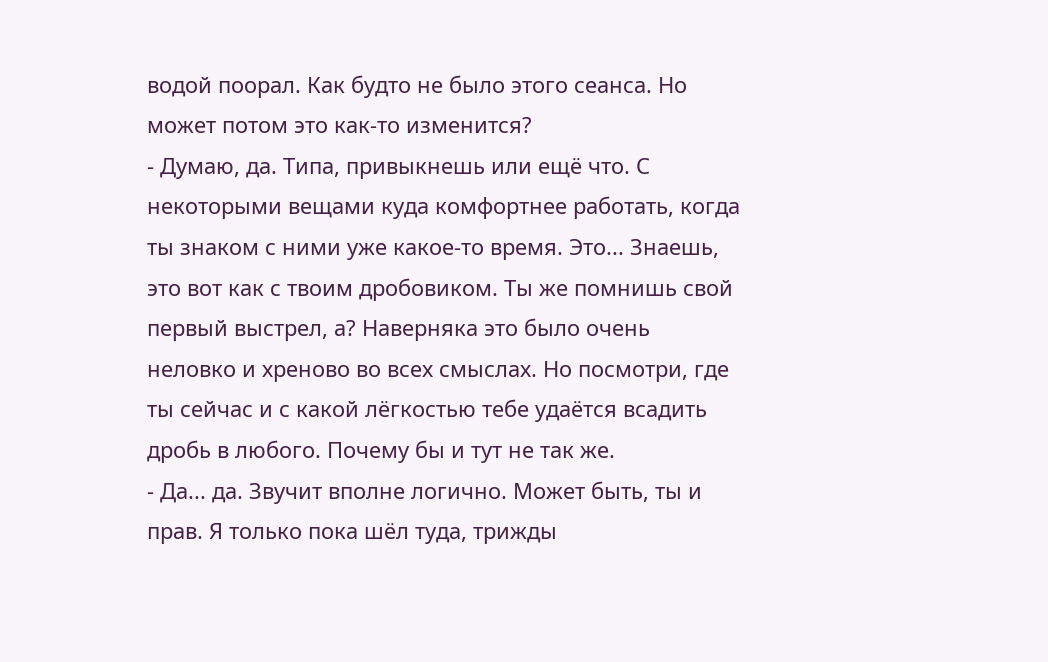водой поорал. Как будто не было этого сеанса. Но может потом это как-то изменится?
- Думаю, да. Типа, привыкнешь или ещё что. С некоторыми вещами куда комфортнее работать, когда ты знаком с ними уже какое-то время. Это... Знаешь, это вот как с твоим дробовиком. Ты же помнишь свой первый выстрел, а? Наверняка это было очень неловко и хреново во всех смыслах. Но посмотри, где ты сейчас и с какой лёгкостью тебе удаётся всадить дробь в любого. Почему бы и тут не так же.
- Да... да. Звучит вполне логично. Может быть, ты и прав. Я только пока шёл туда, трижды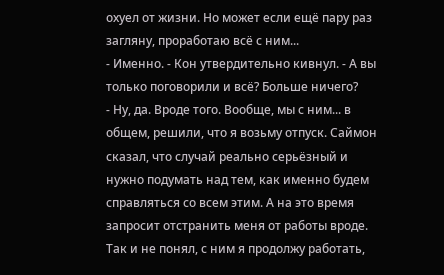охуел от жизни. Но может если ещё пару раз загляну, проработаю всё с ним...
- Именно. - Кон утвердительно кивнул. - А вы только поговорили и всё? Больше ничего?
- Ну, да. Вроде того. Вообще, мы с ним... в общем, решили, что я возьму отпуск. Саймон сказал, что случай реально серьёзный и нужно подумать над тем, как именно будем справляться со всем этим. А на это время запросит отстранить меня от работы вроде. Так и не понял, с ним я продолжу работать,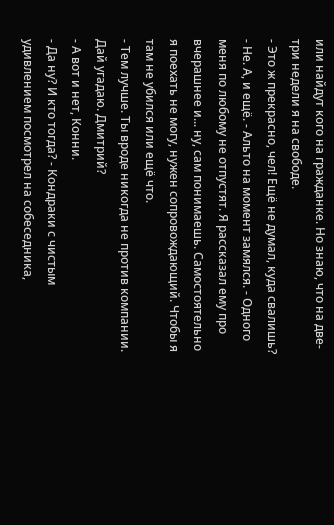или найдут кого на гражданке. Но знаю, что на две-три недели я на свободе.
- Это ж прекрасно, чел! Ещё не думал, куда свалишь?
- Не. А, и ещё. - Альто на момент замялся. - Одного меня по любому не отпустят. Я рассказал ему про вчерашнее и... ну, сам понимаешь. Самостоятельно я поехать не могу, нужен сопровождающий. Чтобы я там не убился или ещё что.
- Тем лучше. Ты вроде никогда не против компании. Дай угадаю. Дмитрий?
- А вот и нет, Конни.
- Да ну? И кто тогда? - Кондраки с чистым удивлением посмотрел на собеседника,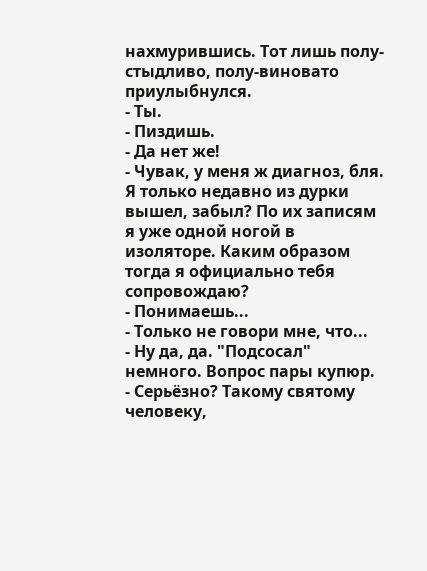нахмурившись. Тот лишь полу-стыдливо, полу-виновато приулыбнулся.
- Ты.
- Пиздишь.
- Да нет же!
- Чувак, у меня ж диагноз, бля. Я только недавно из дурки вышел, забыл? По их записям я уже одной ногой в изоляторе. Каким образом тогда я официально тебя сопровождаю?
- Понимаешь...
- Только не говори мне, что...
- Ну да, да. "Подсосал" немного. Вопрос пары купюр.
- Серьёзно? Такому святому человеку,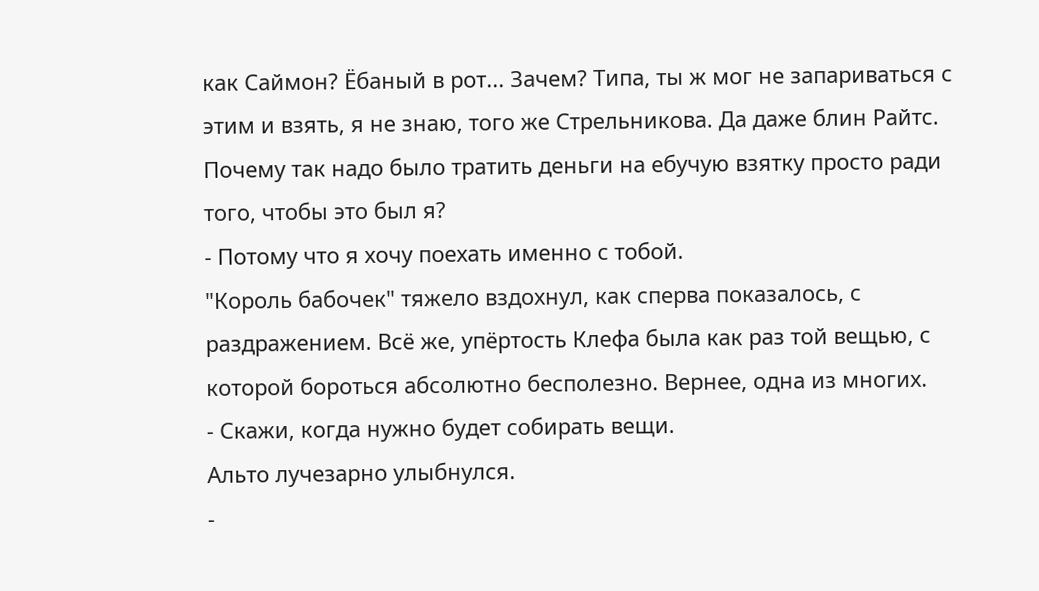как Саймон? Ёбаный в рот... Зачем? Типа, ты ж мог не запариваться с этим и взять, я не знаю, того же Стрельникова. Да даже блин Райтс. Почему так надо было тратить деньги на ебучую взятку просто ради того, чтобы это был я?
- Потому что я хочу поехать именно с тобой.
"Король бабочек" тяжело вздохнул, как сперва показалось, с раздражением. Всё же, упёртость Клефа была как раз той вещью, с которой бороться абсолютно бесполезно. Вернее, одна из многих.
- Скажи, когда нужно будет собирать вещи.
Альто лучезарно улыбнулся.
-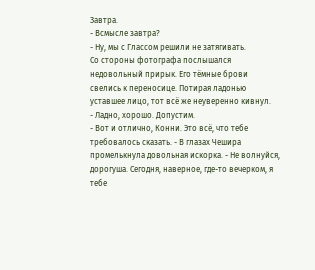Завтра.
- Всмысле завтра?
- Ну, мы с Глассом решили не затягивать.
Со стороны фотографа послышался недовольный прирык. Его тёмные брови свелись к переносице. Потирая ладонью уставшее лицо, тот всё же неуверенно кивнул.
- Ладно, хорошо. Допустим.
- Вот и отлично, Конни. Это всё, что тебе требовалось сказать. - В глазах Чешира промелькнула довольная искорка. - Не волнуйся, дорогуша. Сегодня, наверное, где-то вечерком, я тебе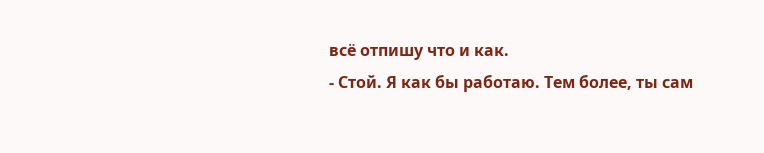всё отпишу что и как.
- Стой. Я как бы работаю. Тем более, ты сам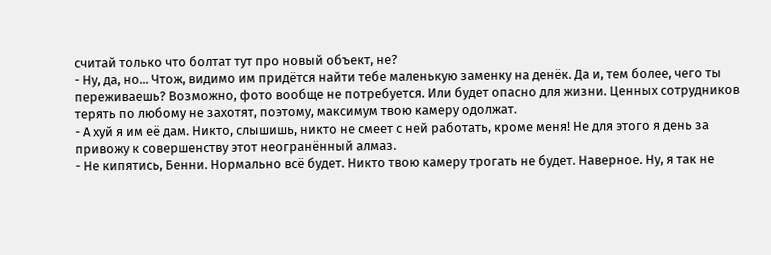считай только что болтат тут про новый объект, не?
- Ну, да, но... Чтож, видимо им придётся найти тебе маленькую заменку на денёк. Да и, тем более, чего ты переживаешь? Возможно, фото вообще не потребуется. Или будет опасно для жизни. Ценных сотрудников терять по любому не захотят, поэтому, максимум твою камеру одолжат.
- А хуй я им её дам. Никто, слышишь, никто не смеет с ней работать, кроме меня! Не для этого я день за привожу к совершенству этот неогранённый алмаз.
- Не кипятись, Бенни. Нормально всё будет. Никто твою камеру трогать не будет. Наверное. Ну, я так не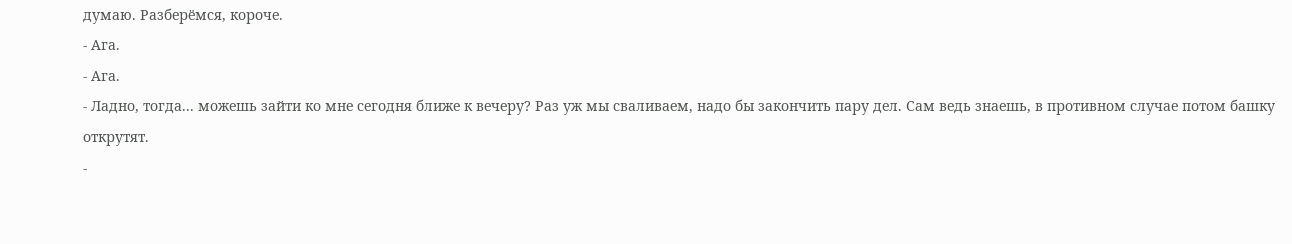думаю. Разберёмся, короче.
- Ага.
- Ага.
- Ладно, тогда... можешь зайти ко мне сегодня ближе к вечеру? Раз уж мы сваливаем, надо бы закончить пару дел. Сам ведь знаешь, в противном случае потом башку открутят.
-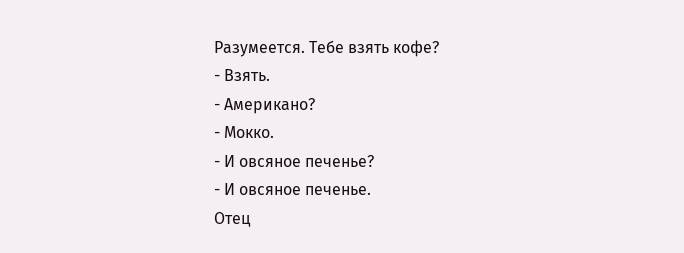Разумеется. Тебе взять кофе?
- Взять.
- Американо?
- Мокко.
- И овсяное печенье?
- И овсяное печенье.
Отец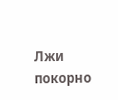Лжи покорно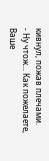кивнул, пожав плечами.
- Ну чтож... Как пожелаете, Ваше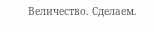Величество. Сделаем.